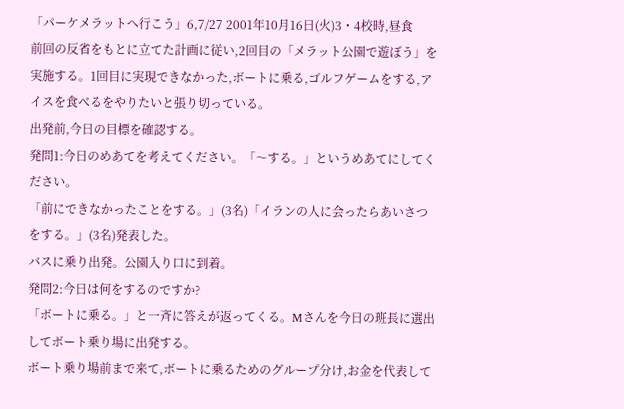「パーケメラットへ行こう」6,7/27 2001年10月16日(火)3・4校時,昼食
前回の反省をもとに立てた計画に従い,2回目の「メラット公園で遊ぼう」を実施する。1回目に実現できなかった,ボートに乗る,ゴルフゲームをする,アイスを食べるをやりたいと張り切っている。
出発前,今日の目標を確認する。
発問1:今日のめあてを考えてください。「〜する。」というめあてにしてください。
「前にできなかったことをする。」(3名)「イランの人に会ったらあいさつをする。」(3名)発表した。
バスに乗り出発。公園入り口に到着。
発問2:今日は何をするのですか?
「ボートに乗る。」と一斉に答えが返ってくる。Mさんを今日の班長に選出してボート乗り場に出発する。
ボート乗り場前まで来て,ボートに乗るためのグループ分け,お金を代表して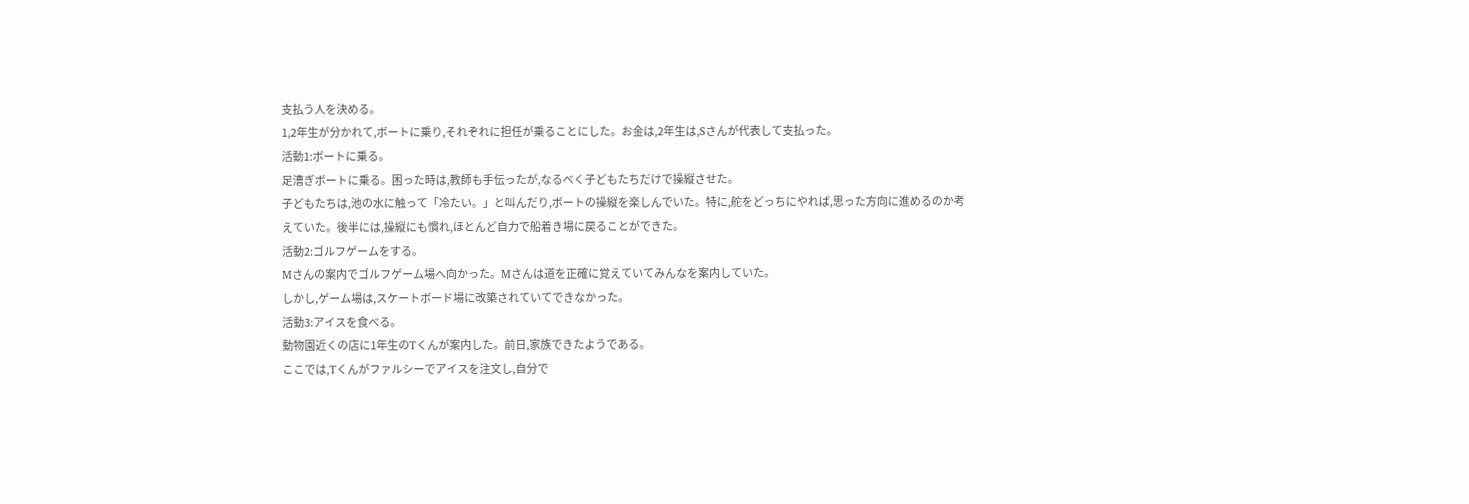支払う人を決める。
1,2年生が分かれて,ボートに乗り,それぞれに担任が乗ることにした。お金は,2年生は,Sさんが代表して支払った。
活動1:ボートに乗る。
足漕ぎボートに乗る。困った時は,教師も手伝ったが,なるべく子どもたちだけで操縦させた。
子どもたちは,池の水に触って「冷たい。」と叫んだり,ボートの操縦を楽しんでいた。特に,舵をどっちにやれば,思った方向に進めるのか考えていた。後半には,操縦にも慣れ,ほとんど自力で船着き場に戻ることができた。
活動2:ゴルフゲームをする。
Mさんの案内でゴルフゲーム場へ向かった。Mさんは道を正確に覚えていてみんなを案内していた。
しかし,ゲーム場は,スケートボード場に改築されていてできなかった。
活動3:アイスを食べる。
動物園近くの店に1年生のTくんが案内した。前日,家族できたようである。
ここでは,Tくんがファルシーでアイスを注文し,自分で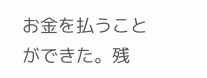お金を払うことができた。残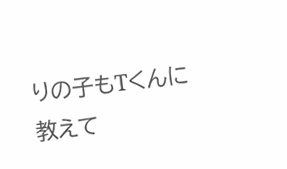りの子もTくんに教えて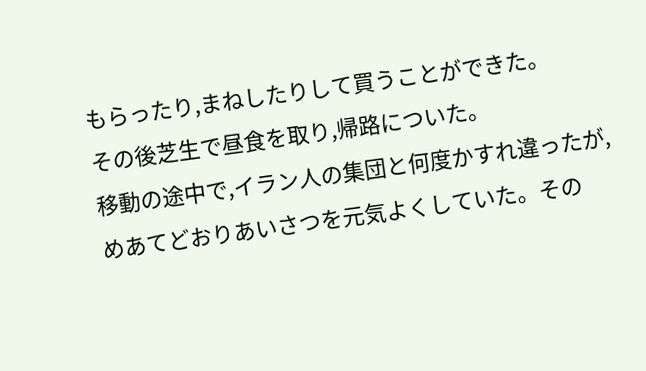もらったり,まねしたりして買うことができた。
その後芝生で昼食を取り,帰路についた。
移動の途中で,イラン人の集団と何度かすれ違ったが,めあてどおりあいさつを元気よくしていた。その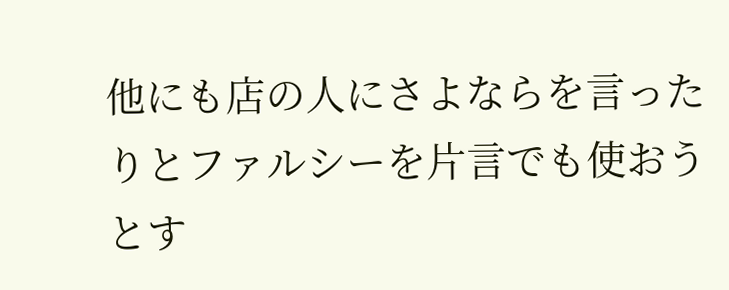他にも店の人にさよならを言ったりとファルシーを片言でも使おうとす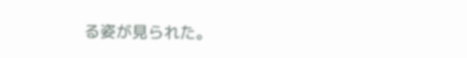る姿が見られた。